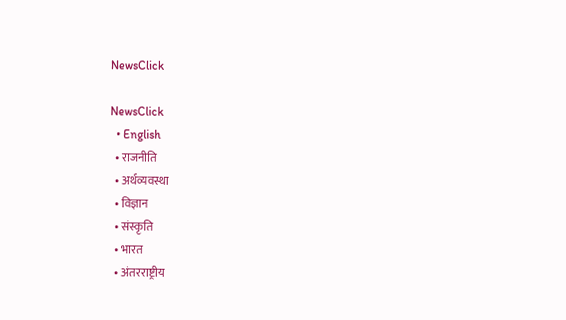NewsClick

NewsClick
  • English
  • राजनीति
  • अर्थव्यवस्था
  • विज्ञान
  • संस्कृति
  • भारत
  • अंतरराष्ट्रीय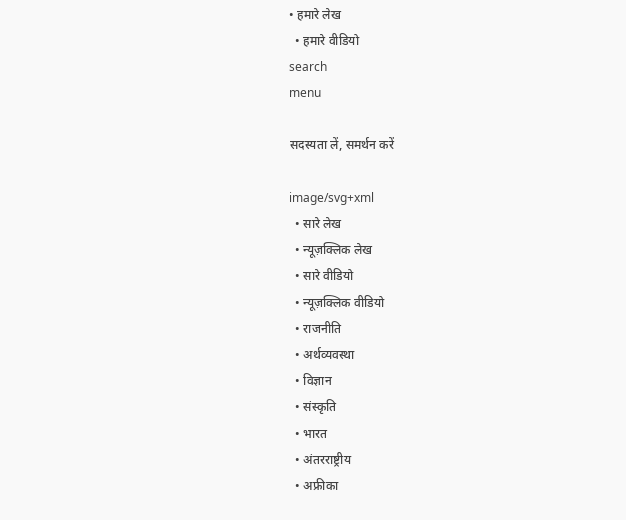• हमारे लेख
  • हमारे वीडियो
search
menu

सदस्यता लें, समर्थन करें

image/svg+xml
  • सारे लेख
  • न्यूज़क्लिक लेख
  • सारे वीडियो
  • न्यूज़क्लिक वीडियो
  • राजनीति
  • अर्थव्यवस्था
  • विज्ञान
  • संस्कृति
  • भारत
  • अंतरराष्ट्रीय
  • अफ्रीका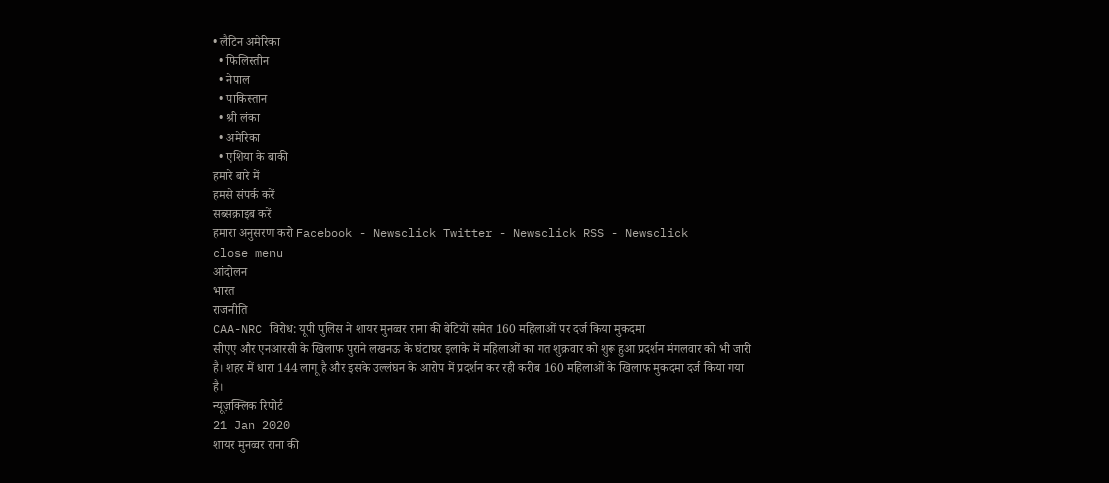• लैटिन अमेरिका
  • फिलिस्तीन
  • नेपाल
  • पाकिस्तान
  • श्री लंका
  • अमेरिका
  • एशिया के बाकी
हमारे बारे में
हमसे संपर्क करें
सब्सक्राइब करें
हमारा अनुसरण करो Facebook - Newsclick Twitter - Newsclick RSS - Newsclick
close menu
आंदोलन
भारत
राजनीति
CAA-NRC विरोध: यूपी पुलिस ने शायर मुनव्वर राना की बेटियों समेत 160 महिलाओं पर दर्ज किया मुकदमा
सीएए और एनआरसी के खिलाफ पुराने लखनऊ के घंटाघर इलाके में महिलाओं का गत शुक्रवार को शुरू हुआ प्रदर्शन मंगलवार को भी जारी है। शहर में धारा 144 लागू है और इसके उल्लंघन के आरोप में प्रदर्शन कर रही करीब 160 महिलाओं के खिलाफ मुकदमा दर्ज किया गया है।
न्यूज़क्लिक रिपोर्ट
21 Jan 2020
शायर मुनव्वर राना की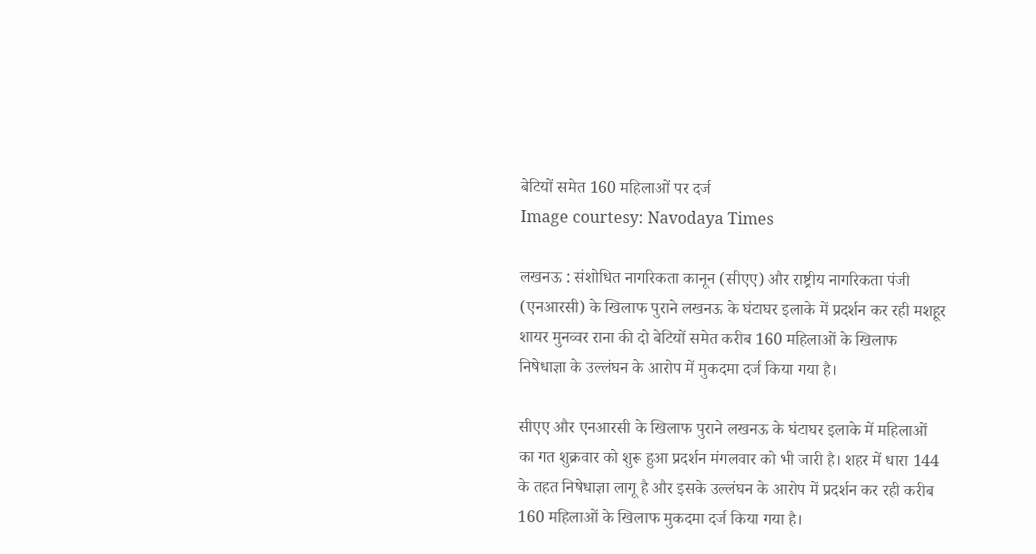बेटियों समेत 160 महिलाओं पर दर्ज
Image courtesy: Navodaya Times

लखनऊ : संशोधित नागरिकता कानून (सीएए) और राष्ट्रीय नागरिकता पंजी (एनआरसी) के खिलाफ पुराने लखनऊ के घंटाघर इलाके में प्रदर्शन कर रही मशहूर शायर मुनव्वर राना की दो बेटियों समेत करीब 160 महिलाओं के खिलाफ निषेधाज्ञा के उल्लंघन के आरोप में मुकदमा दर्ज किया गया है।

सीएए और एनआरसी के खिलाफ पुराने लखनऊ के घंटाघर इलाके में महिलाओं का गत शुक्रवार को शुरू हुआ प्रदर्शन मंगलवार को भी जारी है। शहर में धारा 144 के तहत निषेधाज्ञा लागू है और इसके उल्लंघन के आरोप में प्रदर्शन कर रही करीब 160 महिलाओं के खिलाफ मुकदमा दर्ज किया गया है।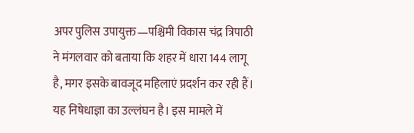अपर पुलिस उपायुक्त—पश्चिमी विकास चंद्र त्रिपाठी ने मंगलवार को बताया कि शहर में धारा 144 लागू है, मगर इसके बावजूद महिलाएं प्रदर्शन कर रही हैं। यह निषेधाज्ञा का उल्लंघन है। इस मामले में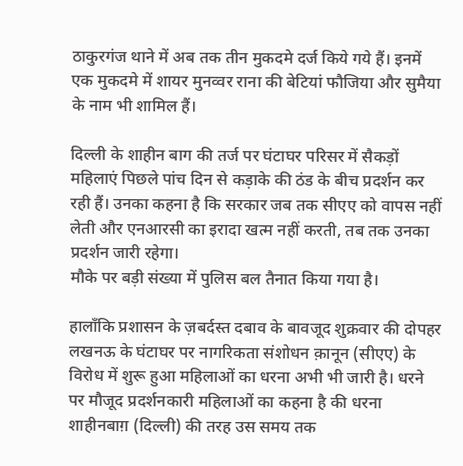ठाकुरगंज थाने में अब तक तीन मुकदमे दर्ज किये गये हैं। इनमें एक मुकदमे में शायर मुनव्वर राना की बेटियां फौजिया और सुमैया के नाम भी शामिल हैं।

दिल्ली के शाहीन बाग की तर्ज पर घंटाघर परिसर में सैकड़ों महिलाएं पिछले पांच दिन से कड़ाके की ठंड के बीच प्रदर्शन कर रही हैं। उनका कहना है कि सरकार जब तक सीएए को वापस नहीं लेती और एनआरसी का इरादा खत्म नहीं करती, तब तक उनका प्रदर्शन जारी रहेगा।
मौके पर बड़ी संख्या में पुलिस बल तैनात किया गया है।

हालाँकि प्रशासन के ज़बर्दस्त दबाव के बावजूद शुक्रवार की दोपहर लखनऊ के घंटाघर पर नागरिकता संशोधन क़ानून (सीएए) के विरोध में शुरू हुआ महिलाओं का धरना अभी भी जारी है। धरने पर मौजूद प्रदर्शनकारी महिलाओं का कहना है की धरना शाहीनबाग़ (दिल्ली) की तरह उस समय तक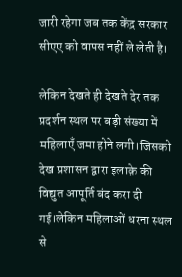जारी रहेगा जब तक केंद्र सरकार सीएए को वापस नहीं ले लेती है।

लेकिन देखते ही देखते देर तक प्रदर्शन स्थल पर बड़ी संख्या में महिलाएँ जमा होने लगी।जिसको देख प्रशासन द्वारा इलाक़े की विद्युत आपूर्ति बंद करा दी गई।लेकिन महिलाओं धरना स्थल से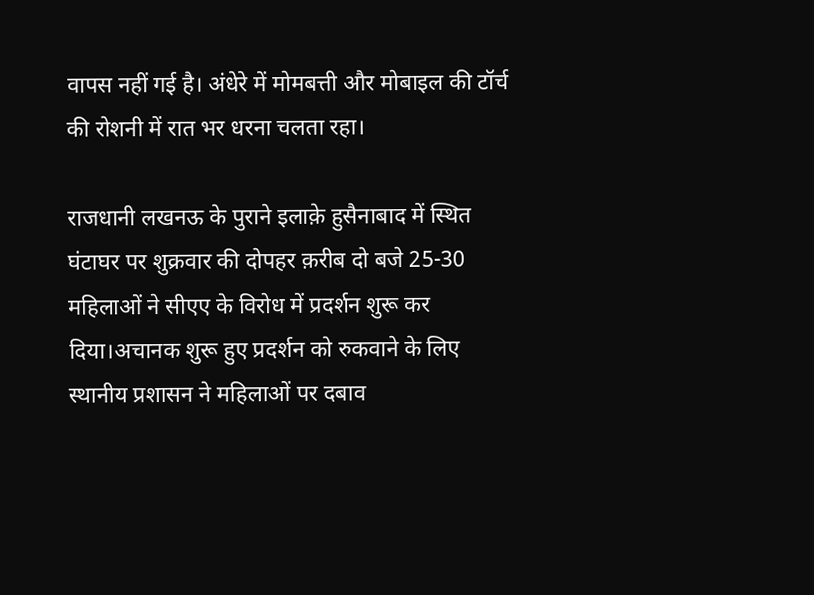वापस नहीं गई है। अंधेरे में मोमबत्ती और मोबाइल की टॉर्च की रोशनी में रात भर धरना चलता रहा।

राजधानी लखनऊ के पुराने इलाक़े हुसैनाबाद में स्थित घंटाघर पर शुक्रवार की दोपहर क़रीब दो बजे 25-30 महिलाओं ने सीएए के विरोध में प्रदर्शन शुरू कर दिया।अचानक शुरू हुए प्रदर्शन को रुकवाने के लिए स्थानीय प्रशासन ने महिलाओं पर दबाव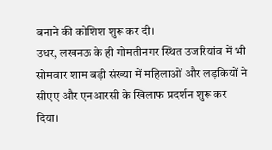बनाने की कोशिश शुरू कर दी।
उधर, लखनऊ के ही गोमतीनगर स्थित उजरियांव में भी सोमवार शाम बड़ी संख्या में महिलाओं और लड़कियों ने सीएए और एनआरसी के खिलाफ प्रदर्शन शुरू कर दिया।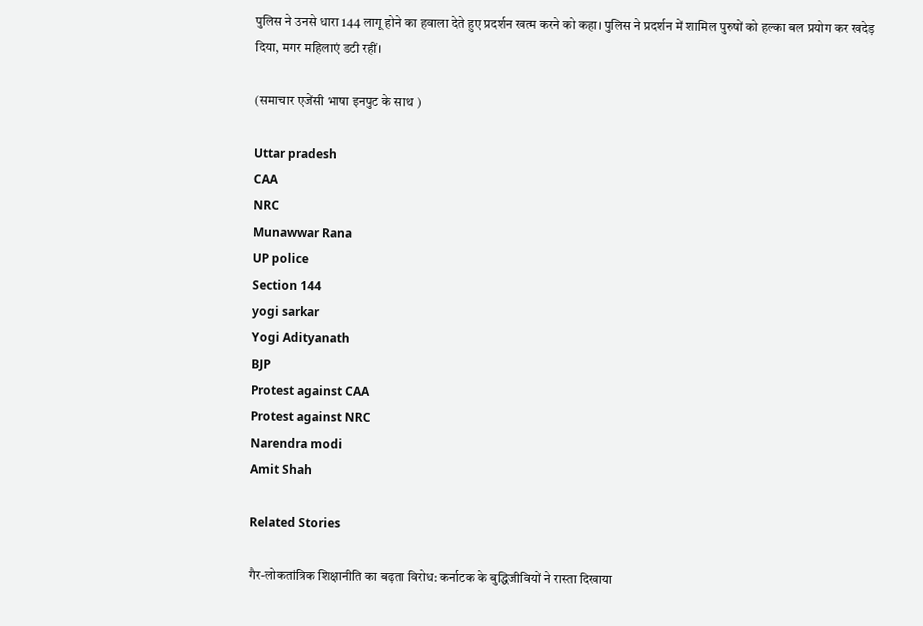पुलिस ने उनसे धारा 144 लागू होने का हवाला देते हुए प्रदर्शन खत्म करने को कहा। पुलिस ने प्रदर्शन में शामिल पुरुषों को हल्का बल प्रयोग कर खदेड़ दिया, मगर महिलाएं डटी रहीं।

(समाचार एजेंसी भाषा इनपुट के साथ )

Uttar pradesh
CAA
NRC
Munawwar Rana
UP police
Section 144
yogi sarkar
Yogi Adityanath
BJP
Protest against CAA
Protest against NRC
Narendra modi
Amit Shah

Related Stories

गैर-लोकतांत्रिक शिक्षानीति का बढ़ता विरोध: कर्नाटक के बुद्धिजीवियों ने रास्ता दिखाया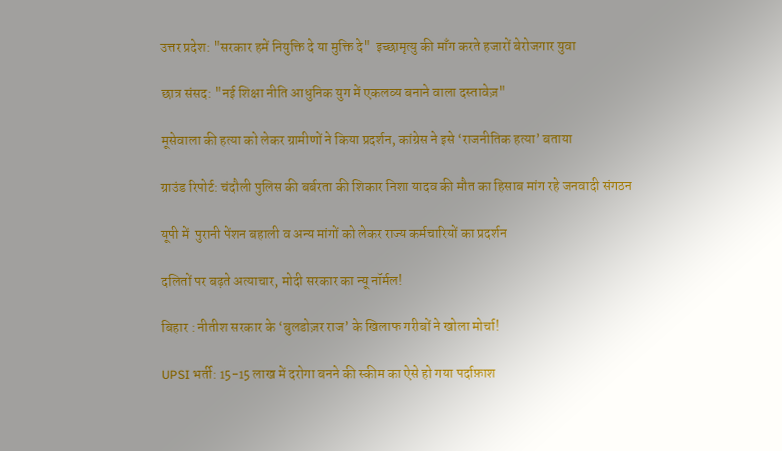उत्तर प्रदेश: "सरकार हमें नियुक्ति दे या मुक्ति दे"  इच्छामृत्यु की माँग करते हजारों बेरोजगार युवा

छात्र संसद: "नई शिक्षा नीति आधुनिक युग में एकलव्य बनाने वाला दस्तावेज़"

मूसेवाला की हत्या को लेकर ग्रामीणों ने किया प्रदर्शन, कांग्रेस ने इसे ‘राजनीतिक हत्या’ बताया

ग्राउंड रिपोर्ट: चंदौली पुलिस की बर्बरता की शिकार निशा यादव की मौत का हिसाब मांग रहे जनवादी संगठन

यूपी में  पुरानी पेंशन बहाली व अन्य मांगों को लेकर राज्य कर्मचारियों का प्रदर्शन

दलितों पर बढ़ते अत्याचार, मोदी सरकार का न्यू नॉर्मल!

बिहार : नीतीश सरकार के ‘बुलडोज़र राज’ के खिलाफ गरीबों ने खोला मोर्चा!

UPSI भर्ती: 15-15 लाख में दरोगा बनने की स्कीम का ऐसे हो गया पर्दाफ़ाश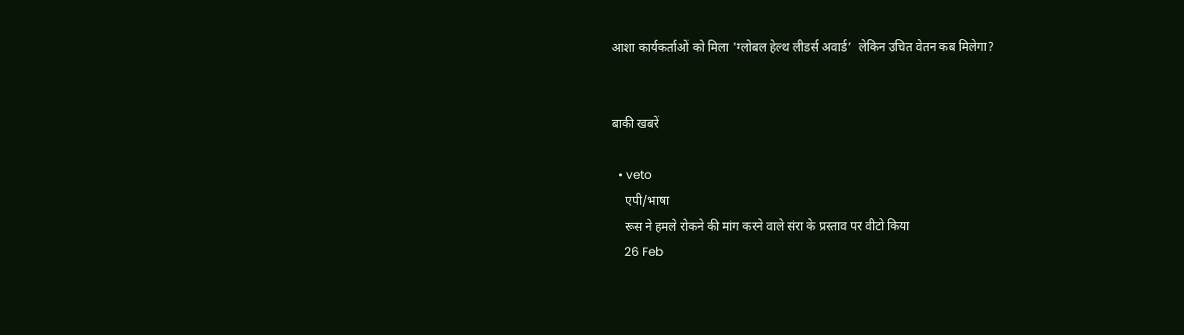आशा कार्यकर्ताओं को मिला 'ग्लोबल हेल्थ लीडर्स अवार्ड’  लेकिन उचित वेतन कब मिलेगा?


बाकी खबरें

  • veto
    एपी/भाषा
    रूस ने हमले रोकने की मांग करने वाले संरा के प्रस्ताव पर वीटो किया
    26 Feb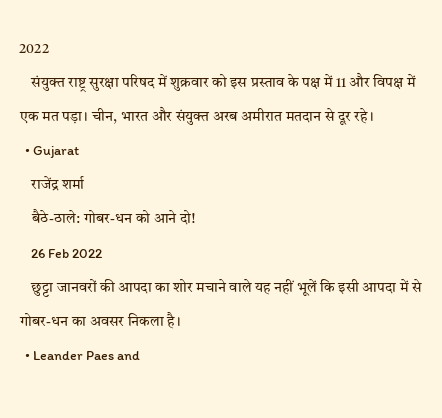2022
    संयुक्त राष्ट्र सुरक्षा परिषद में शुक्रवार को इस प्रस्ताव के पक्ष में 11 और विपक्ष में एक मत पड़ा। चीन, भारत और संयुक्त अरब अमीरात मतदान से दूर रहे।
  • Gujarat
    राजेंद्र शर्मा
    बैठे-ठाले: गोबर-धन को आने दो!
    26 Feb 2022
    छुट्टा जानवरों की आपदा का शोर मचाने वाले यह नहीं भूलें कि इसी आपदा में से गोबर-धन का अवसर निकला है।
  • Leander Paes and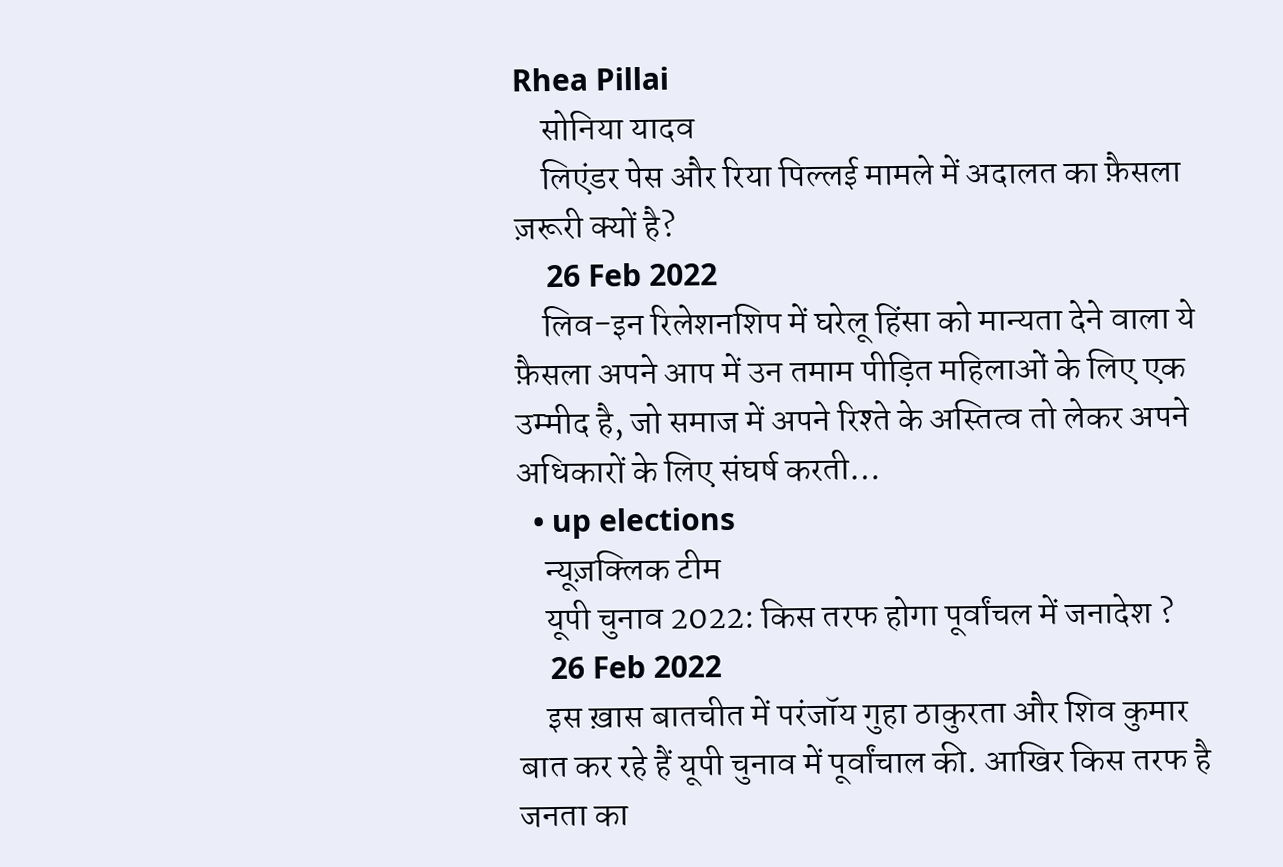Rhea Pillai
    सोनिया यादव
    लिएंडर पेस और रिया पिल्लई मामले में अदालत का फ़ैसला ज़रूरी क्यों है?
    26 Feb 2022
    लिव-इन रिलेशनशिप में घरेलू हिंसा को मान्यता देने वाला ये फ़ैसला अपने आप में उन तमाम पीड़ित महिलाओं के लिए एक उम्मीद है, जो समाज में अपने रिश्ते के अस्तित्व तो लेकर अपने अधिकारों के लिए संघर्ष करती…
  • up elections
    न्यूज़क्लिक टीम
    यूपी चुनाव 2022: किस तरफ होगा पूर्वांचल में जनादेश ?
    26 Feb 2022
    इस ख़ास बातचीत में परंजॉय गुहा ठाकुरता और शिव कुमार बात कर रहे हैं यूपी चुनाव में पूर्वांचाल की. आखिर किस तरफ है जनता का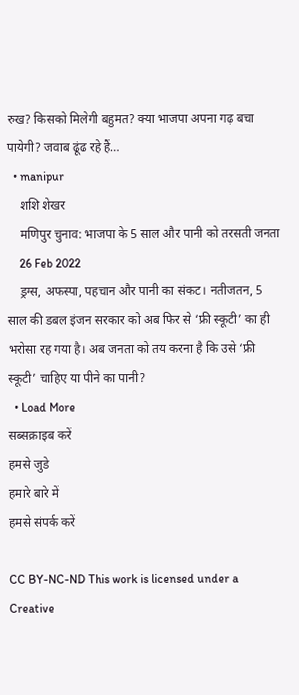रुख? किसको मिलेगी बहुमत? क्या भाजपा अपना गढ़ बचा पायेगी? जवाब ढूंढ रहे हैं…
  • manipur
    शशि शेखर
    मणिपुर चुनाव: भाजपा के 5 साल और पानी को तरसती जनता
    26 Feb 2022
    ड्रग्स, अफस्पा, पहचान और पानी का संकट। नतीजतन, 5 साल की डबल इंजन सरकार को अब फिर से ‘फ्री स्कूटी’ का ही भरोसा रह गया है। अब जनता को तय करना है कि उसे ‘फ्री स्कूटी’ चाहिए या पीने का पानी?
  • Load More
सब्सक्राइब करें
हमसे जुडे
हमारे बारे में
हमसे संपर्क करें

CC BY-NC-ND This work is licensed under a Creative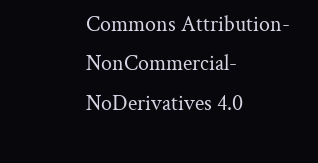Commons Attribution-NonCommercial-NoDerivatives 4.0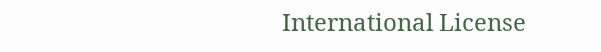International License